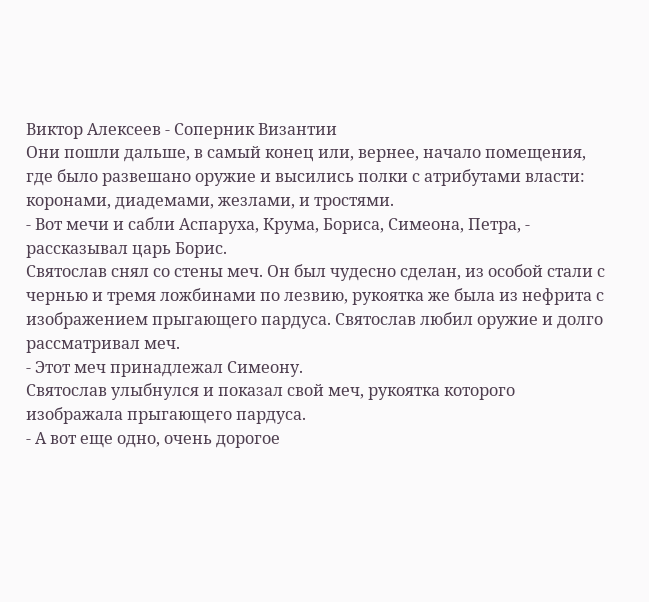Виктор Алексеев - Соперник Византии
Они пошли дальше, в самый конец или, вернее, начало помещения, где было развешано оружие и высились полки с атрибутами власти: коронами, диадемами, жезлами, и тростями.
- Вот мечи и сабли Аспаруха, Крума, Бориса, Симеона, Петра, - рассказывал царь Борис.
Святослав снял со стены меч. Он был чудесно сделан, из особой стали с чернью и тремя ложбинами по лезвию, рукоятка же была из нефрита с изображением прыгающего пардуса. Святослав любил оружие и долго рассматривал меч.
- Этот меч принадлежал Симеону.
Святослав улыбнулся и показал свой меч, рукоятка которого изображала прыгающего пардуса.
- А вот еще одно, очень дорогое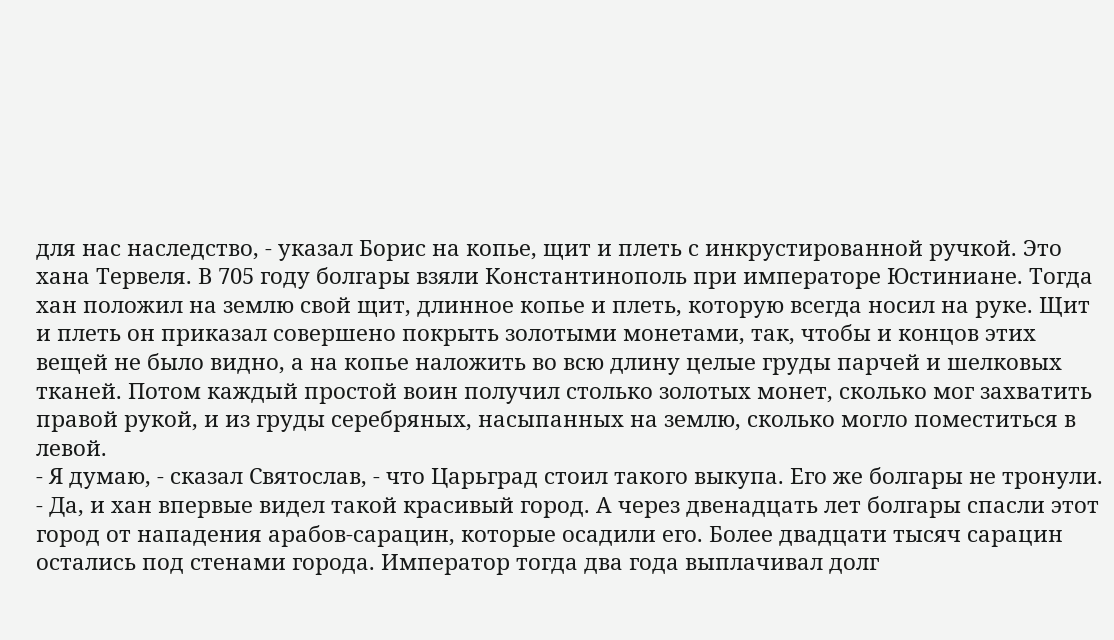для нас наследство, - указал Борис на копье, щит и плеть с инкрустированной ручкой. Это хана Тервеля. В 705 году болгары взяли Константинополь при императоре Юстиниане. Тогда хан положил на землю свой щит, длинное копье и плеть, которую всегда носил на руке. Щит и плеть он приказал совершено покрыть золотыми монетами, так, чтобы и концов этих вещей не было видно, а на копье наложить во всю длину целые груды парчей и шелковых тканей. Потом каждый простой воин получил столько золотых монет, сколько мог захватить правой рукой, и из груды серебряных, насыпанных на землю, сколько могло поместиться в левой.
- Я думаю, - сказал Святослав, - что Царьград стоил такого выкупа. Его же болгары не тронули.
- Да, и хан впервые видел такой красивый город. А через двенадцать лет болгары спасли этот город от нападения арабов-сарацин, которые осадили его. Более двадцати тысяч сарацин остались под стенами города. Император тогда два года выплачивал долг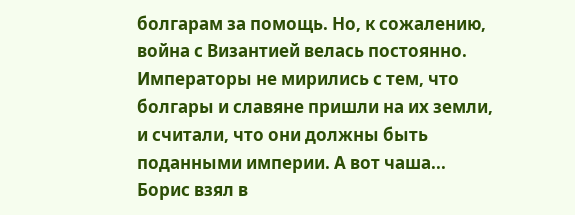болгарам за помощь. Но, к сожалению, война с Византией велась постоянно. Императоры не мирились с тем, что болгары и славяне пришли на их земли, и считали, что они должны быть поданными империи. А вот чаша...
Борис взял в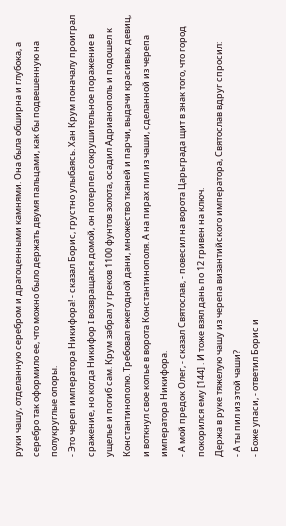руки чашу, отделанную серебром и драгоценными камнями. Она была обширна и глубока, а серебро так оформило ее, что можно было держать двумя пальцами, как бы подвешенную на полукруглые опоры.
- Это череп императора Никифора! - сказал Борис, грустно улыбаясь. Хан Крум поначалу проиграл сражение, но когда Никифор I возвращался домой, он потерпел сокрушительное поражение в ущелье и погиб сам. Крум забрал у греков 1100 фунтов золота, осадил Адрианополь и подошел к Константинополю. Требовал ежегодной дани, множество тканей и парчи, выдачи красивых девиц, и воткнул свое копье в ворота Константинополя. А на пирах пил из чаши, сделанной из черепа императора Никифора.
- А мой предок Олег, - сказал Святослав, - повесил на ворота Царьграда щит в знак того, что город покорился ему [144] . И тоже взял дань по 12 гривен на ключ.
Держа в руке тяжелую чашу из черепа византийского императора, Святослав вдруг спросил:
- А ты пил из этой чаши?
- Боже упаси, - ответил Борис и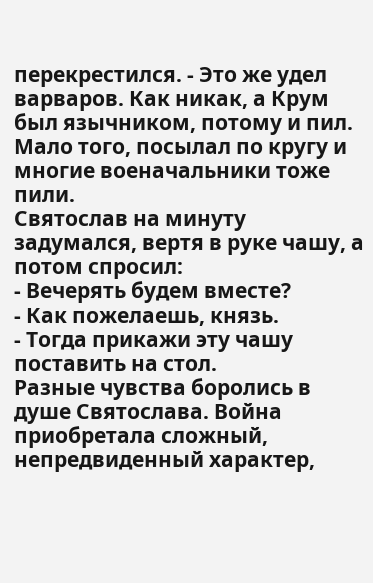перекрестился. - Это же удел варваров. Как никак, а Крум был язычником, потому и пил. Мало того, посылал по кругу и многие военачальники тоже пили.
Святослав на минуту задумался, вертя в руке чашу, а потом спросил:
- Вечерять будем вместе?
- Как пожелаешь, князь.
- Тогда прикажи эту чашу поставить на стол.
Разные чувства боролись в душе Святослава. Война приобретала сложный, непредвиденный характер,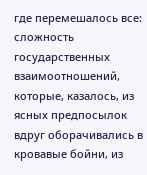где перемешалось все: сложность государственных взаимоотношений, которые, казалось, из ясных предпосылок вдруг оборачивались в кровавые бойни, из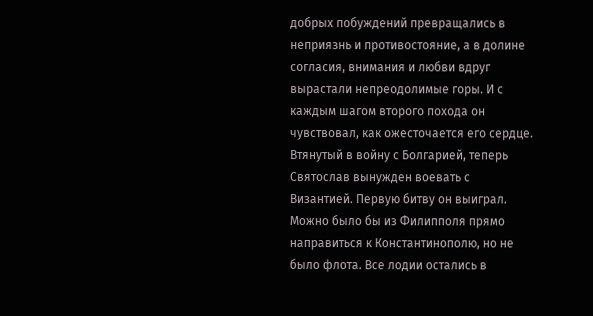добрых побуждений превращались в неприязнь и противостояние, а в долине согласия, внимания и любви вдруг вырастали непреодолимые горы. И с каждым шагом второго похода он чувствовал, как ожесточается его сердце. Втянутый в войну с Болгарией, теперь Святослав вынужден воевать с Византией. Первую битву он выиграл. Можно было бы из Филипполя прямо направиться к Константинополю, но не было флота. Все лодии остались в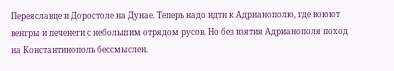Переяславце и Доростоле на Дунае. Теперь надо идти к Адрианополю, где воюют венгры и печенеги с небольшим отрядом русов. Но без взятия Адрианополя поход на Константинополь бессмыслен.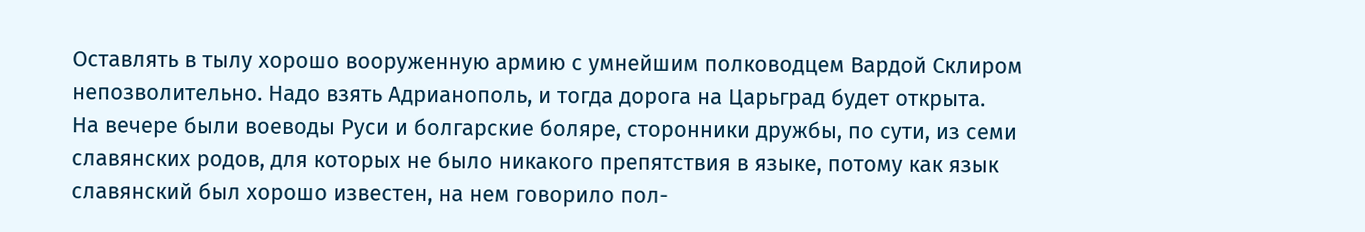Оставлять в тылу хорошо вооруженную армию с умнейшим полководцем Вардой Склиром непозволительно. Надо взять Адрианополь, и тогда дорога на Царьград будет открыта.
На вечере были воеводы Руси и болгарские боляре, сторонники дружбы, по сути, из семи славянских родов, для которых не было никакого препятствия в языке, потому как язык славянский был хорошо известен, на нем говорило пол-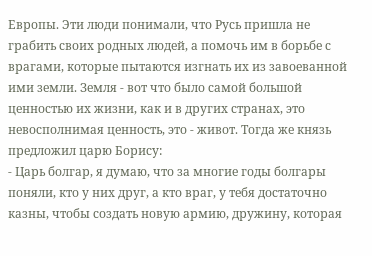Европы. Эти люди понимали, что Русь пришла не грабить своих родных людей, а помочь им в борьбе с врагами, которые пытаются изгнать их из завоеванной ими земли. Земля - вот что было самой большой ценностью их жизни, как и в других странах, это невосполнимая ценность, это - живот. Тогда же князь предложил царю Борису:
- Царь болгар, я думаю, что за многие годы болгары поняли, кто у них друг, а кто враг, у тебя достаточно казны, чтобы создать новую армию, дружину, которая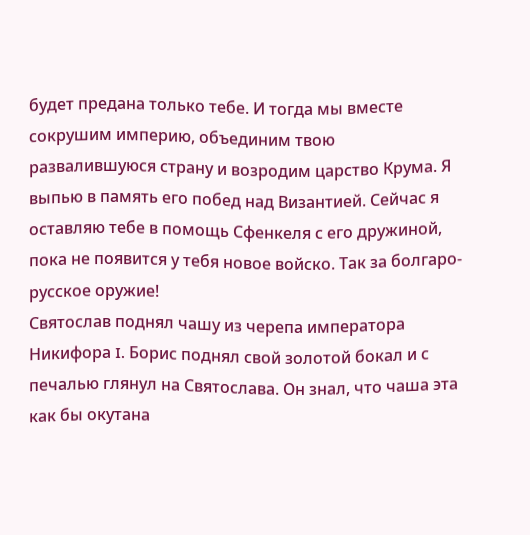будет предана только тебе. И тогда мы вместе сокрушим империю, объединим твою развалившуюся страну и возродим царство Крума. Я выпью в память его побед над Византией. Сейчас я оставляю тебе в помощь Сфенкеля с его дружиной, пока не появится у тебя новое войско. Так за болгаро-русское оружие!
Святослав поднял чашу из черепа императора Никифора I. Борис поднял свой золотой бокал и с печалью глянул на Святослава. Он знал, что чаша эта как бы окутана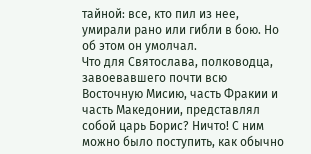тайной: все, кто пил из нее, умирали рано или гибли в бою. Но об этом он умолчал.
Что для Святослава, полководца, завоевавшего почти всю Восточную Мисию, часть Фракии и часть Македонии, представлял собой царь Борис? Ничто! С ним можно было поступить, как обычно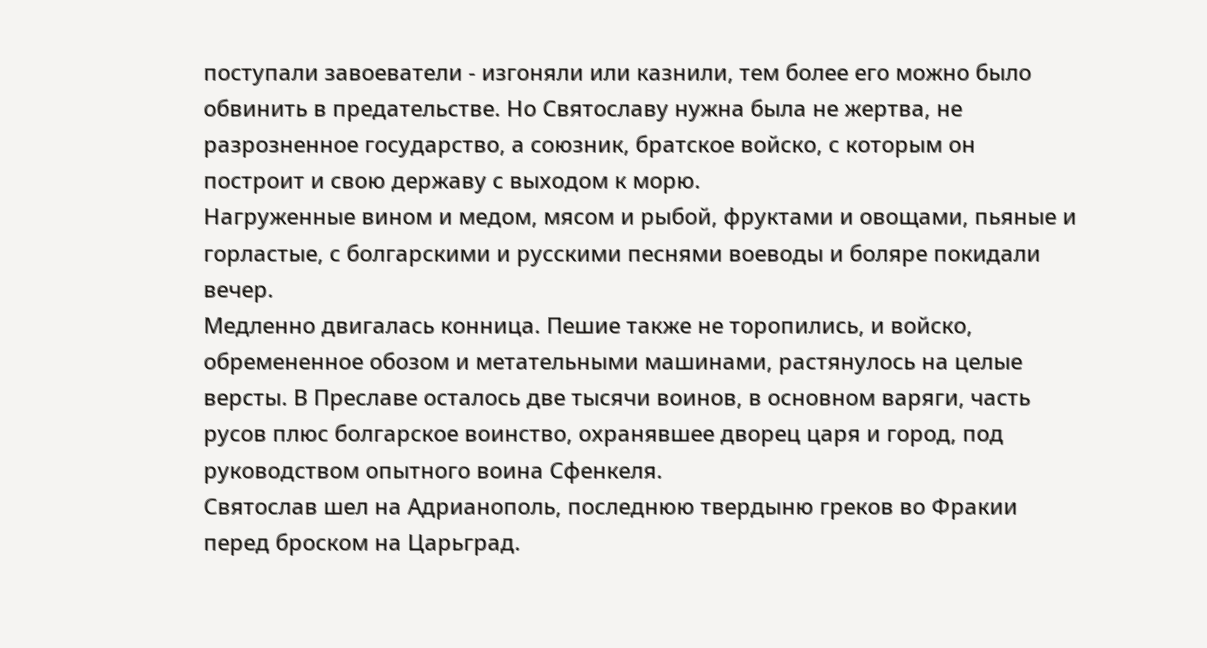поступали завоеватели - изгоняли или казнили, тем более его можно было обвинить в предательстве. Но Святославу нужна была не жертва, не разрозненное государство, а союзник, братское войско, с которым он построит и свою державу с выходом к морю.
Нагруженные вином и медом, мясом и рыбой, фруктами и овощами, пьяные и горластые, с болгарскими и русскими песнями воеводы и боляре покидали вечер.
Медленно двигалась конница. Пешие также не торопились, и войско, обремененное обозом и метательными машинами, растянулось на целые версты. В Преславе осталось две тысячи воинов, в основном варяги, часть русов плюс болгарское воинство, охранявшее дворец царя и город, под руководством опытного воина Сфенкеля.
Святослав шел на Адрианополь, последнюю твердыню греков во Фракии перед броском на Царьград.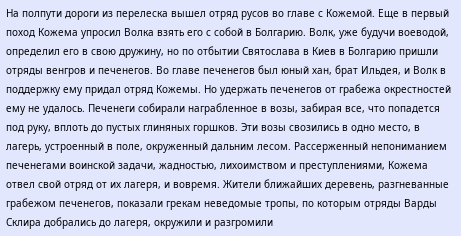На полпути дороги из перелеска вышел отряд русов во главе с Кожемой. Еще в первый поход Кожема упросил Волка взять его с собой в Болгарию. Волк, уже будучи воеводой, определил его в свою дружину, но по отбытии Святослава в Киев в Болгарию пришли отряды венгров и печенегов. Во главе печенегов был юный хан, брат Ильдея, и Волк в поддержку ему придал отряд Кожемы. Но удержать печенегов от грабежа окрестностей ему не удалось. Печенеги собирали награбленное в возы, забирая все, что попадется под руку, вплоть до пустых глиняных горшков. Эти возы свозились в одно место, в лагерь, устроенный в поле, окруженный дальним лесом. Рассерженный непониманием печенегами воинской задачи, жадностью, лихоимством и преступлениями, Кожема отвел свой отряд от их лагеря, и вовремя. Жители ближайших деревень, разгневанные грабежом печенегов, показали грекам неведомые тропы, по которым отряды Варды Склира добрались до лагеря, окружили и разгромили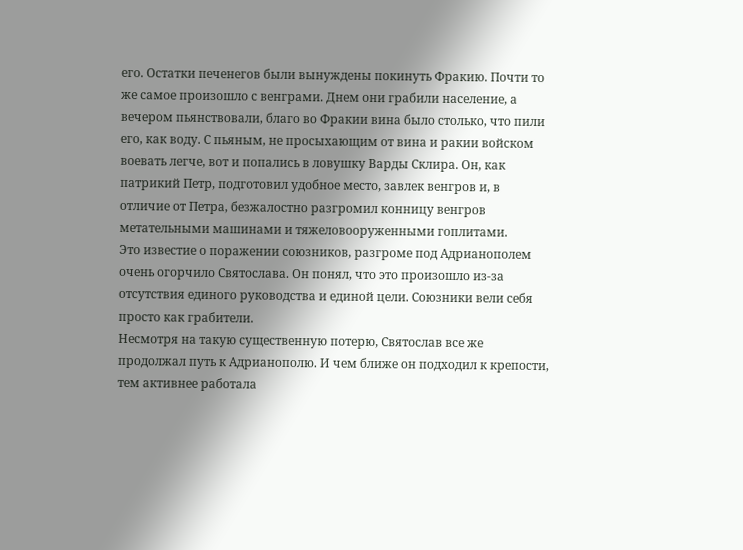его. Остатки печенегов были вынуждены покинуть Фракию. Почти то же самое произошло с венграми. Днем они грабили население, а вечером пьянствовали, благо во Фракии вина было столько, что пили его, как воду. С пьяным, не просыхающим от вина и ракии войском воевать легче, вот и попались в ловушку Варды Склира. Он, как патрикий Петр, подготовил удобное место, завлек венгров и, в отличие от Петра, безжалостно разгромил конницу венгров метательными машинами и тяжеловооруженными гоплитами.
Это известие о поражении союзников, разгроме под Адрианополем очень огорчило Святослава. Он понял, что это произошло из-за отсутствия единого руководства и единой цели. Союзники вели себя просто как грабители.
Несмотря на такую существенную потерю, Святослав все же продолжал путь к Адрианополю. И чем ближе он подходил к крепости, тем активнее работала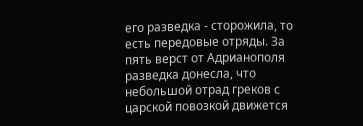его разведка - сторожила, то есть передовые отряды. За пять верст от Адрианополя разведка донесла, что небольшой отрад греков с царской повозкой движется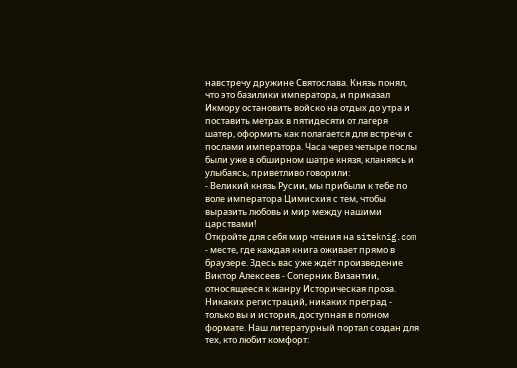навстречу дружине Святослава. Князь понял, что это базилики императора, и приказал Икмору остановить войско на отдых до утра и поставить метрах в пятидесяти от лагеря шатер, оформить как полагается для встречи с послами императора. Часа через четыре послы были уже в обширном шатре князя, кланяясь и улыбаясь, приветливо говорили:
- Великий князь Русии, мы прибыли к тебе по воле императора Цимисхия с тем, чтобы выразить любовь и мир между нашими царствами!
Откройте для себя мир чтения на siteknig.com - месте, где каждая книга оживает прямо в браузере. Здесь вас уже ждёт произведение Виктор Алексеев - Соперник Византии, относящееся к жанру Историческая проза. Никаких регистраций, никаких преград - только вы и история, доступная в полном формате. Наш литературный портал создан для тех, кто любит комфорт: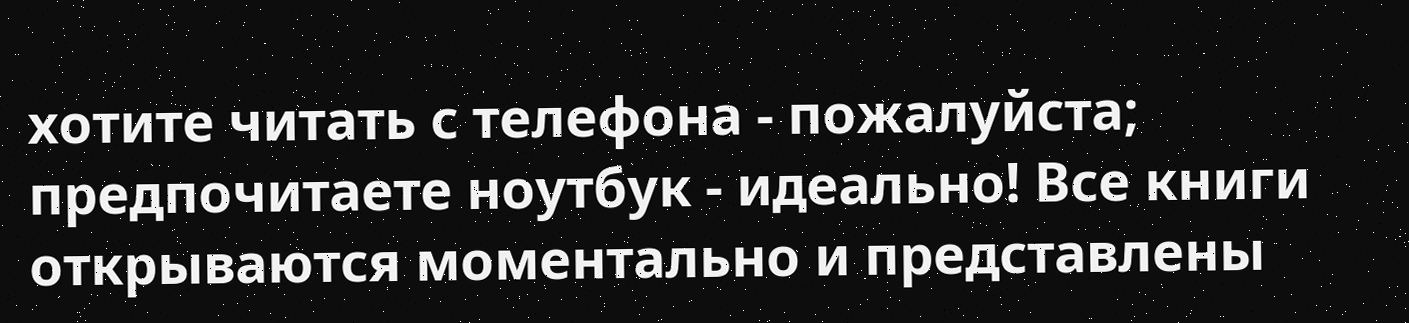хотите читать с телефона - пожалуйста; предпочитаете ноутбук - идеально! Все книги открываются моментально и представлены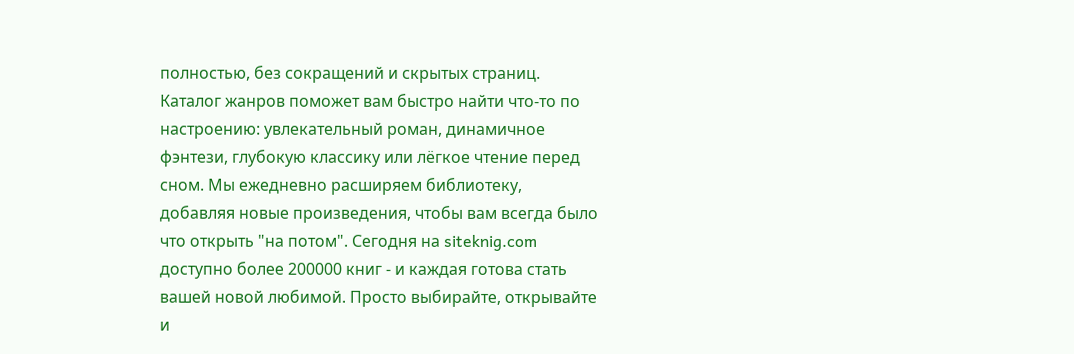полностью, без сокращений и скрытых страниц. Каталог жанров поможет вам быстро найти что-то по настроению: увлекательный роман, динамичное фэнтези, глубокую классику или лёгкое чтение перед сном. Мы ежедневно расширяем библиотеку, добавляя новые произведения, чтобы вам всегда было что открыть "на потом". Сегодня на siteknig.com доступно более 200000 книг - и каждая готова стать вашей новой любимой. Просто выбирайте, открывайте и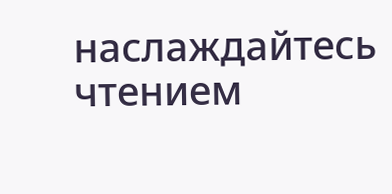наслаждайтесь чтением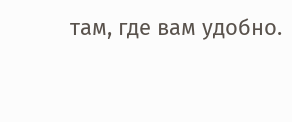там, где вам удобно.